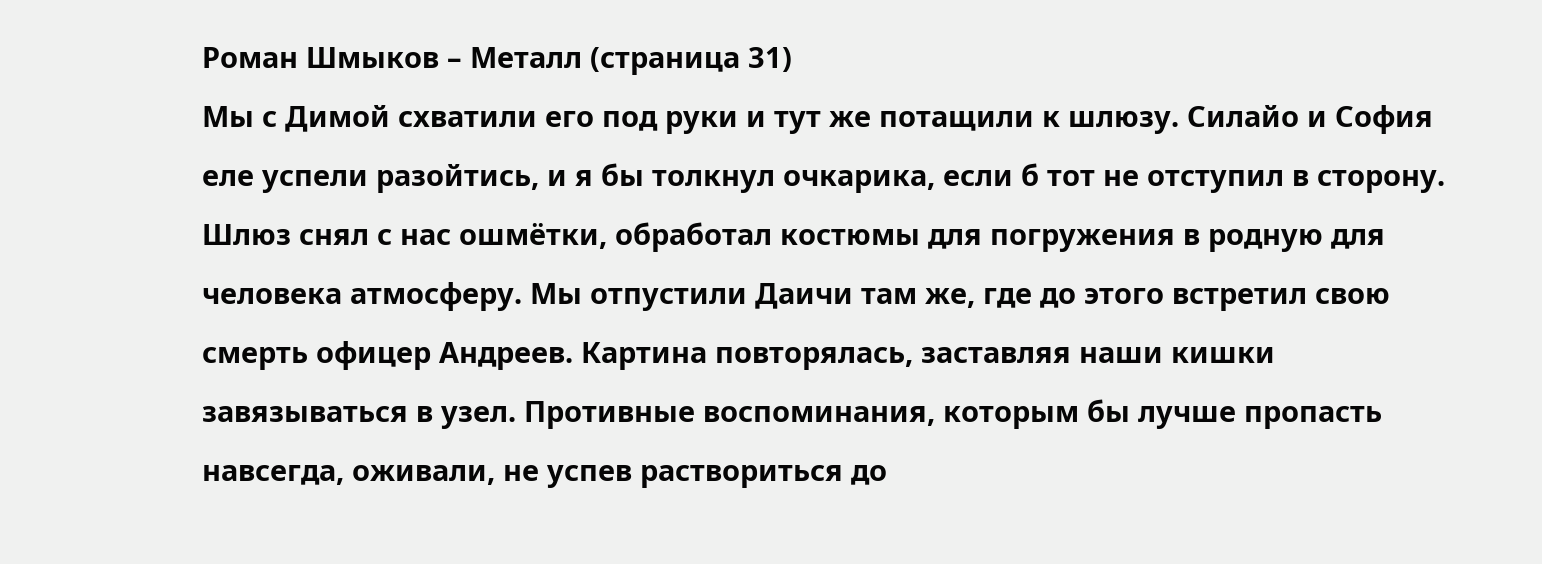Роман Шмыков – Металл (страница 31)
Мы с Димой схватили его под руки и тут же потащили к шлюзу. Силайо и София еле успели разойтись, и я бы толкнул очкарика, если б тот не отступил в сторону. Шлюз снял с нас ошмётки, обработал костюмы для погружения в родную для человека атмосферу. Мы отпустили Даичи там же, где до этого встретил свою смерть офицер Андреев. Картина повторялась, заставляя наши кишки завязываться в узел. Противные воспоминания, которым бы лучше пропасть навсегда, оживали, не успев раствориться до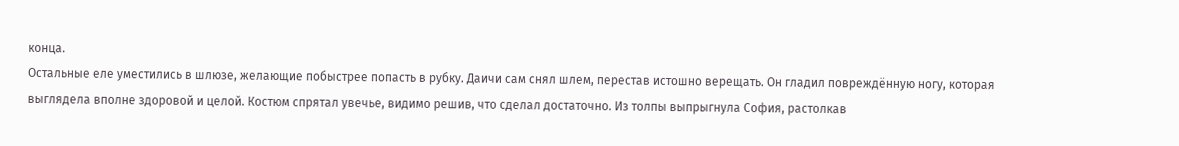конца.
Остальные еле уместились в шлюзе, желающие побыстрее попасть в рубку. Даичи сам снял шлем, перестав истошно верещать. Он гладил повреждённую ногу, которая выглядела вполне здоровой и целой. Костюм спрятал увечье, видимо решив, что сделал достаточно. Из толпы выпрыгнула София, растолкав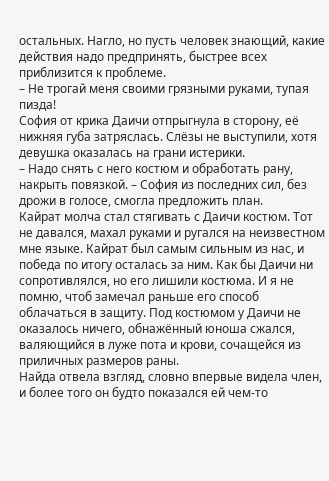остальных. Нагло, но пусть человек знающий, какие действия надо предпринять, быстрее всех приблизится к проблеме.
– Не трогай меня своими грязными руками, тупая пизда!
София от крика Даичи отпрыгнула в сторону, её нижняя губа затряслась. Слёзы не выступили, хотя девушка оказалась на грани истерики.
– Надо снять с него костюм и обработать рану, накрыть повязкой. – София из последних сил, без дрожи в голосе, смогла предложить план.
Кайрат молча стал стягивать с Даичи костюм. Тот не давался, махал руками и ругался на неизвестном мне языке. Кайрат был самым сильным из нас, и победа по итогу осталась за ним. Как бы Даичи ни сопротивлялся, но его лишили костюма. И я не помню, чтоб замечал раньше его способ облачаться в защиту. Под костюмом у Даичи не оказалось ничего, обнажённый юноша сжался, валяющийся в луже пота и крови, сочащейся из приличных размеров раны.
Найда отвела взгляд, словно впервые видела член, и более того он будто показался ей чем-то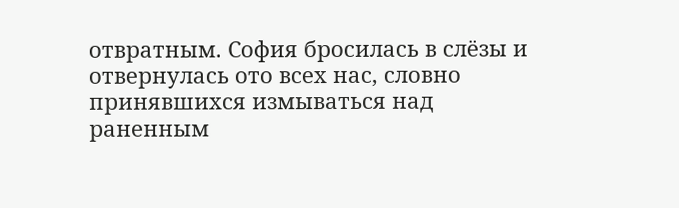отвратным. София бросилась в слёзы и отвернулась ото всех нас, словно принявшихся измываться над раненным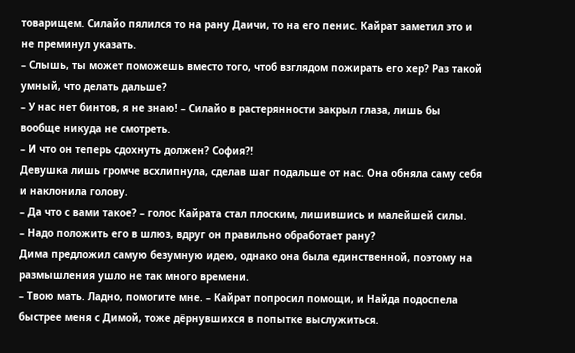товарищем. Силайо пялился то на рану Даичи, то на его пенис. Кайрат заметил это и не преминул указать.
– Слышь, ты может поможешь вместо того, чтоб взглядом пожирать его хер? Раз такой умный, что делать дальше?
– У нас нет бинтов, я не знаю! – Силайо в растерянности закрыл глаза, лишь бы вообще никуда не смотреть.
– И что он теперь сдохнуть должен? София?!
Девушка лишь громче всхлипнула, сделав шаг подальше от нас. Она обняла саму себя и наклонила голову.
– Да что с вами такое? – голос Кайрата стал плоским, лишившись и малейшей силы.
– Надо положить его в шлюз, вдруг он правильно обработает рану?
Дима предложил самую безумную идею, однако она была единственной, поэтому на размышления ушло не так много времени.
– Твою мать. Ладно, помогите мне. – Кайрат попросил помощи, и Найда подоспела быстрее меня с Димой, тоже дёрнувшихся в попытке выслужиться.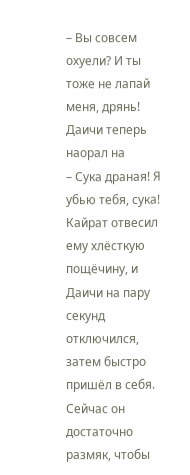– Вы совсем охуели? И ты тоже не лапай меня, дрянь!
Даичи теперь наорал на
– Сука драная! Я убью тебя, сука!
Кайрат отвесил ему хлёсткую пощёчину, и Даичи на пару секунд отключился, затем быстро пришёл в себя. Сейчас он достаточно размяк, чтобы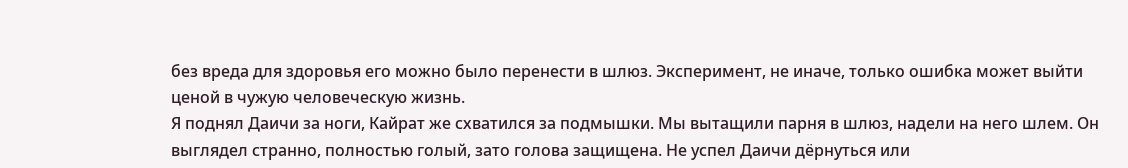без вреда для здоровья его можно было перенести в шлюз. Эксперимент, не иначе, только ошибка может выйти ценой в чужую человеческую жизнь.
Я поднял Даичи за ноги, Кайрат же схватился за подмышки. Мы вытащили парня в шлюз, надели на него шлем. Он выглядел странно, полностью голый, зато голова защищена. Не успел Даичи дёрнуться или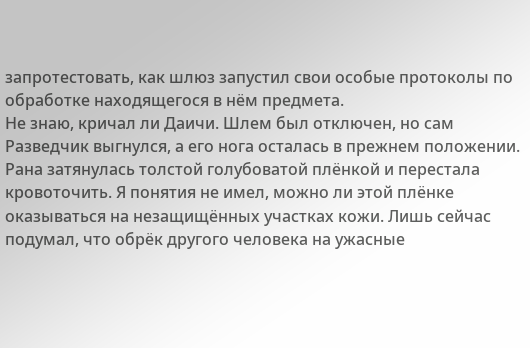запротестовать, как шлюз запустил свои особые протоколы по обработке находящегося в нём предмета.
Не знаю, кричал ли Даичи. Шлем был отключен, но сам Разведчик выгнулся, а его нога осталась в прежнем положении. Рана затянулась толстой голубоватой плёнкой и перестала кровоточить. Я понятия не имел, можно ли этой плёнке оказываться на незащищённых участках кожи. Лишь сейчас подумал, что обрёк другого человека на ужасные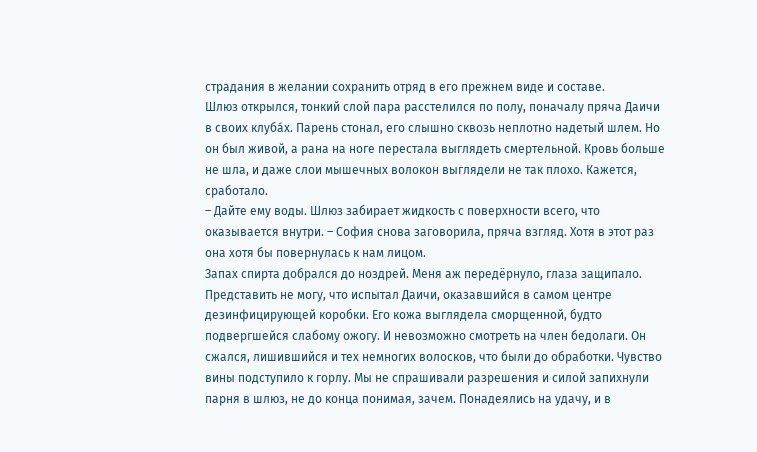страдания в желании сохранить отряд в его прежнем виде и составе.
Шлюз открылся, тонкий слой пара расстелился по полу, поначалу пряча Даичи в своих клуба́х. Парень стонал, его слышно сквозь неплотно надетый шлем. Но он был живой, а рана на ноге перестала выглядеть смертельной. Кровь больше не шла, и даже слои мышечных волокон выглядели не так плохо. Кажется, сработало.
– Дайте ему воды. Шлюз забирает жидкость с поверхности всего, что оказывается внутри. – София снова заговорила, пряча взгляд. Хотя в этот раз она хотя бы повернулась к нам лицом.
Запах спирта добрался до ноздрей. Меня аж передёрнуло, глаза защипало. Представить не могу, что испытал Даичи, оказавшийся в самом центре дезинфицирующей коробки. Его кожа выглядела сморщенной, будто подвергшейся слабому ожогу. И невозможно смотреть на член бедолаги. Он сжался, лишившийся и тех немногих волосков, что были до обработки. Чувство вины подступило к горлу. Мы не спрашивали разрешения и силой запихнули парня в шлюз, не до конца понимая, зачем. Понадеялись на удачу, и в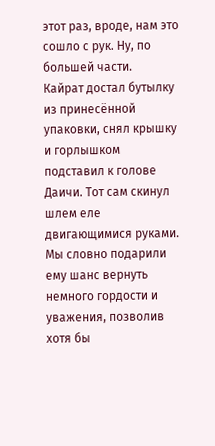этот раз, вроде, нам это сошло с рук. Ну, по большей части.
Кайрат достал бутылку из принесённой упаковки, снял крышку и горлышком подставил к голове Даичи. Тот сам скинул шлем еле двигающимися руками. Мы словно подарили ему шанс вернуть немного гордости и уважения, позволив хотя бы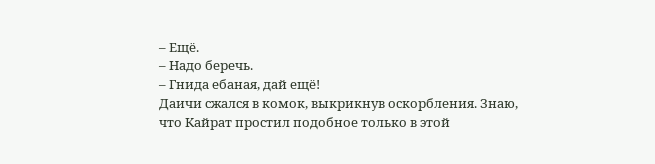– Ещё.
– Надо беречь.
– Гнида ебаная, дай ещё!
Даичи сжался в комок, выкрикнув оскорбления. Знаю, что Кайрат простил подобное только в этой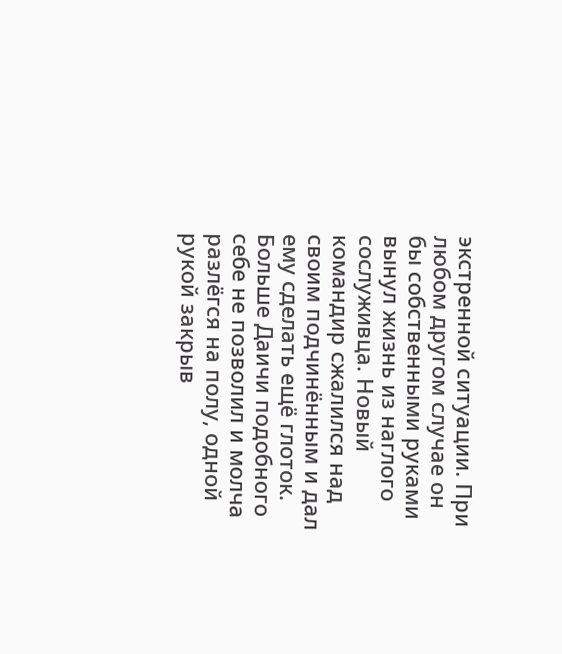экстренной ситуации. При любом другом случае он бы собственными руками вынул жизнь из наглого сослуживца. Новый командир сжалился над своим подчинённым и дал ему сделать ещё глоток. Больше Даичи подобного себе не позволил и молча разлёгся на полу, одной рукой закрыв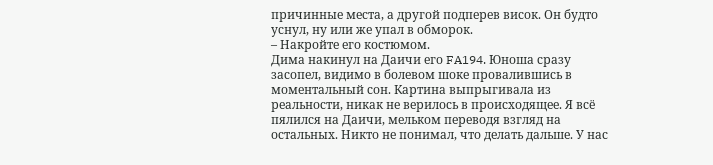причинные места, а другой подперев висок. Он будто уснул, ну или же упал в обморок.
– Накройте его костюмом.
Дима накинул на Даичи его FA194. Юноша сразу засопел, видимо в болевом шоке провалившись в моментальный сон. Картина выпрыгивала из реальности, никак не верилось в происходящее. Я всё пялился на Даичи, мельком переводя взгляд на остальных. Никто не понимал, что делать дальше. У нас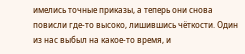имелись точные приказы, а теперь они снова повисли где-то высоко, лишившись чёткости. Один из нас выбыл на какое-то время, и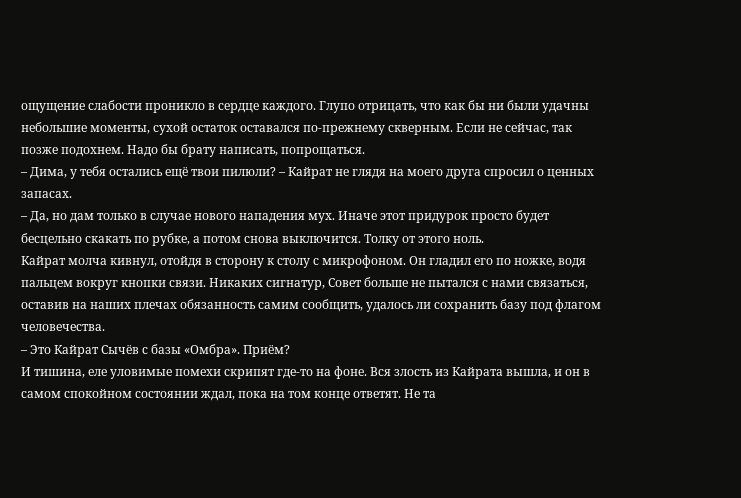ощущение слабости проникло в сердце каждого. Глупо отрицать, что как бы ни были удачны небольшие моменты, сухой остаток оставался по-прежнему скверным. Если не сейчас, так позже подохнем. Надо бы брату написать, попрощаться.
– Дима, у тебя остались ещё твои пилюли? – Кайрат не глядя на моего друга спросил о ценных запасах.
– Да, но дам только в случае нового нападения мух. Иначе этот придурок просто будет бесцельно скакать по рубке, а потом снова выключится. Толку от этого ноль.
Кайрат молча кивнул, отойдя в сторону к столу с микрофоном. Он гладил его по ножке, водя пальцем вокруг кнопки связи. Никаких сигнатур, Совет больше не пытался с нами связаться, оставив на наших плечах обязанность самим сообщить, удалось ли сохранить базу под флагом человечества.
– Это Кайрат Сычёв с базы «Омбра». Приём?
И тишина, еле уловимые помехи скрипят где-то на фоне. Вся злость из Кайрата вышла, и он в самом спокойном состоянии ждал, пока на том конце ответят. Не та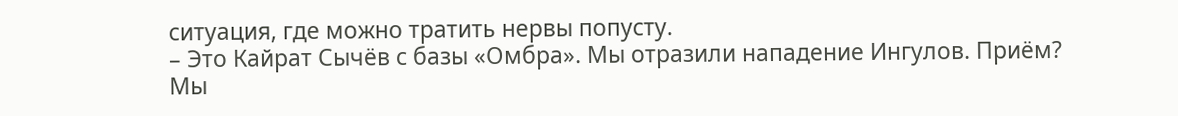ситуация, где можно тратить нервы попусту.
– Это Кайрат Сычёв с базы «Омбра». Мы отразили нападение Ингулов. Приём?
Мы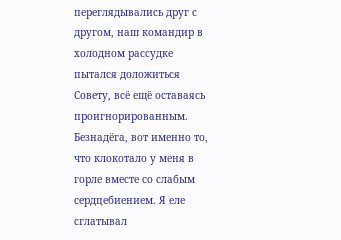переглядывались друг с другом, наш командир в холодном рассудке пытался доложиться Совету, всё ещё оставаясь проигнорированным. Безнадёга, вот именно то, что клокотало у меня в горле вместе со слабым сердцебиением. Я еле сглатывал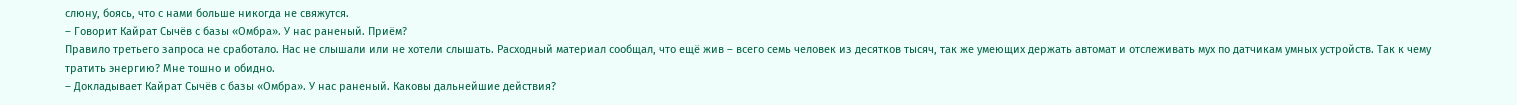слюну, боясь, что с нами больше никогда не свяжутся.
– Говорит Кайрат Сычёв с базы «Омбра». У нас раненый. Приём?
Правило третьего запроса не сработало. Нас не слышали или не хотели слышать. Расходный материал сообщал, что ещё жив – всего семь человек из десятков тысяч, так же умеющих держать автомат и отслеживать мух по датчикам умных устройств. Так к чему тратить энергию? Мне тошно и обидно.
– Докладывает Кайрат Сычёв с базы «Омбра». У нас раненый. Каковы дальнейшие действия?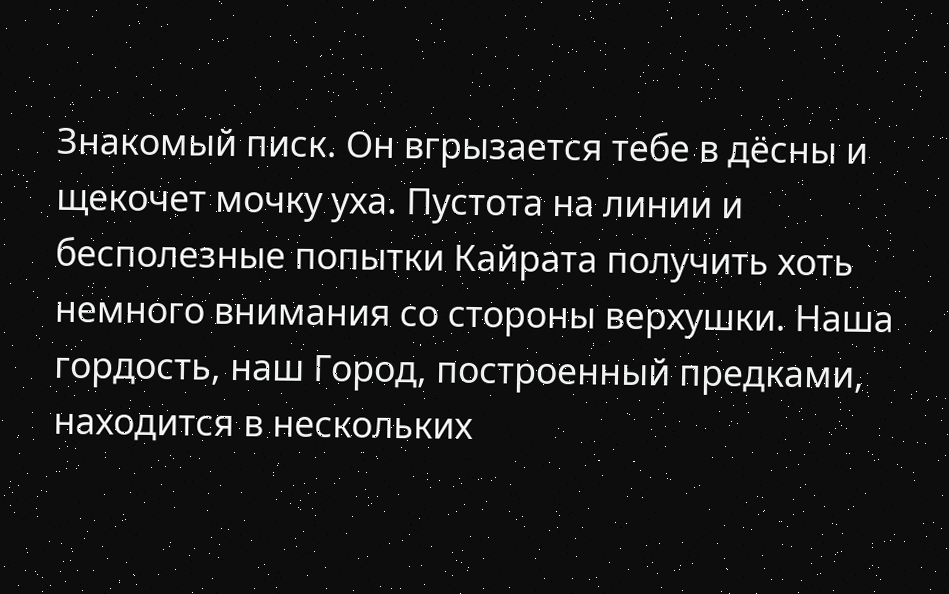Знакомый писк. Он вгрызается тебе в дёсны и щекочет мочку уха. Пустота на линии и бесполезные попытки Кайрата получить хоть немного внимания со стороны верхушки. Наша гордость, наш Город, построенный предками, находится в нескольких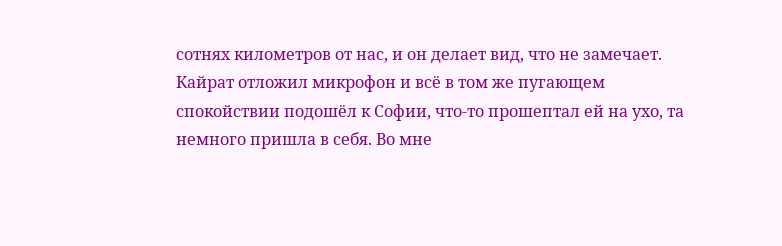сотнях километров от нас, и он делает вид, что не замечает.
Кайрат отложил микрофон и всё в том же пугающем спокойствии подошёл к Софии, что-то прошептал ей на ухо, та немного пришла в себя. Во мне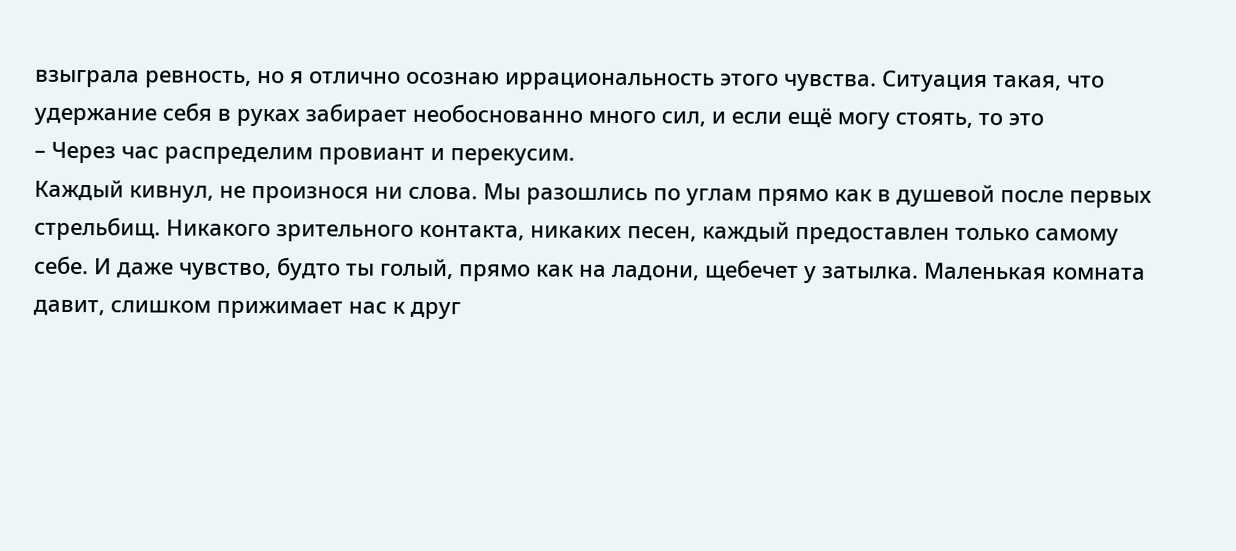взыграла ревность, но я отлично осознаю иррациональность этого чувства. Ситуация такая, что удержание себя в руках забирает необоснованно много сил, и если ещё могу стоять, то это
– Через час распределим провиант и перекусим.
Каждый кивнул, не произнося ни слова. Мы разошлись по углам прямо как в душевой после первых стрельбищ. Никакого зрительного контакта, никаких песен, каждый предоставлен только самому себе. И даже чувство, будто ты голый, прямо как на ладони, щебечет у затылка. Маленькая комната давит, слишком прижимает нас к друг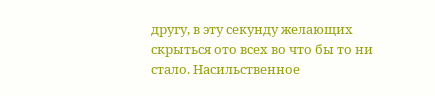другу, в эту секунду желающих скрыться ото всех во что бы то ни стало. Насильственное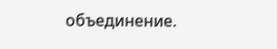объединение.